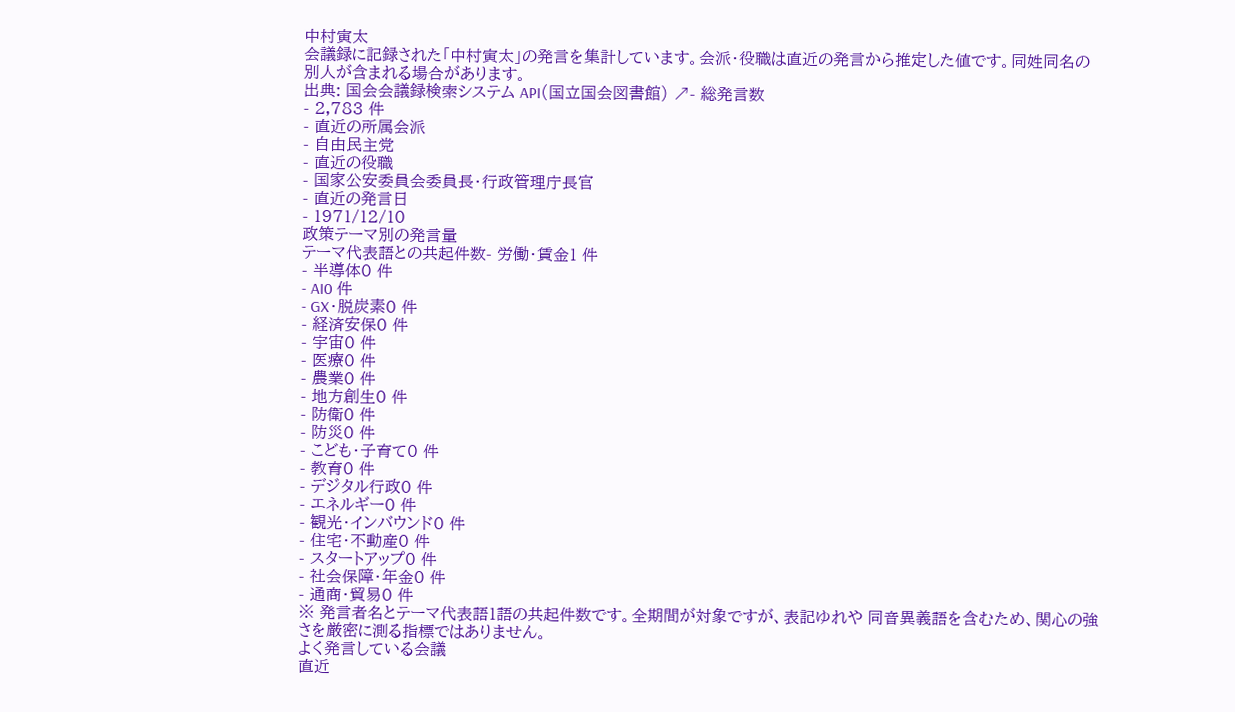中村寅太
会議録に記録された「中村寅太」の発言を集計しています。会派・役職は直近の発言から推定した値です。同姓同名の別人が含まれる場合があります。
出典: 国会会議録検索システム API(国立国会図書館) ↗- 総発言数
- 2,783 件
- 直近の所属会派
- 自由民主党
- 直近の役職
- 国家公安委員会委員長・行政管理庁長官
- 直近の発言日
- 1971/12/10
政策テーマ別の発言量
テーマ代表語との共起件数- 労働・賃金1 件
- 半導体0 件
- AI0 件
- GX・脱炭素0 件
- 経済安保0 件
- 宇宙0 件
- 医療0 件
- 農業0 件
- 地方創生0 件
- 防衛0 件
- 防災0 件
- こども・子育て0 件
- 教育0 件
- デジタル行政0 件
- エネルギー0 件
- 観光・インバウンド0 件
- 住宅・不動産0 件
- スタートアップ0 件
- 社会保障・年金0 件
- 通商・貿易0 件
※ 発言者名とテーマ代表語1語の共起件数です。全期間が対象ですが、表記ゆれや 同音異義語を含むため、関心の強さを厳密に測る指標ではありません。
よく発言している会議
直近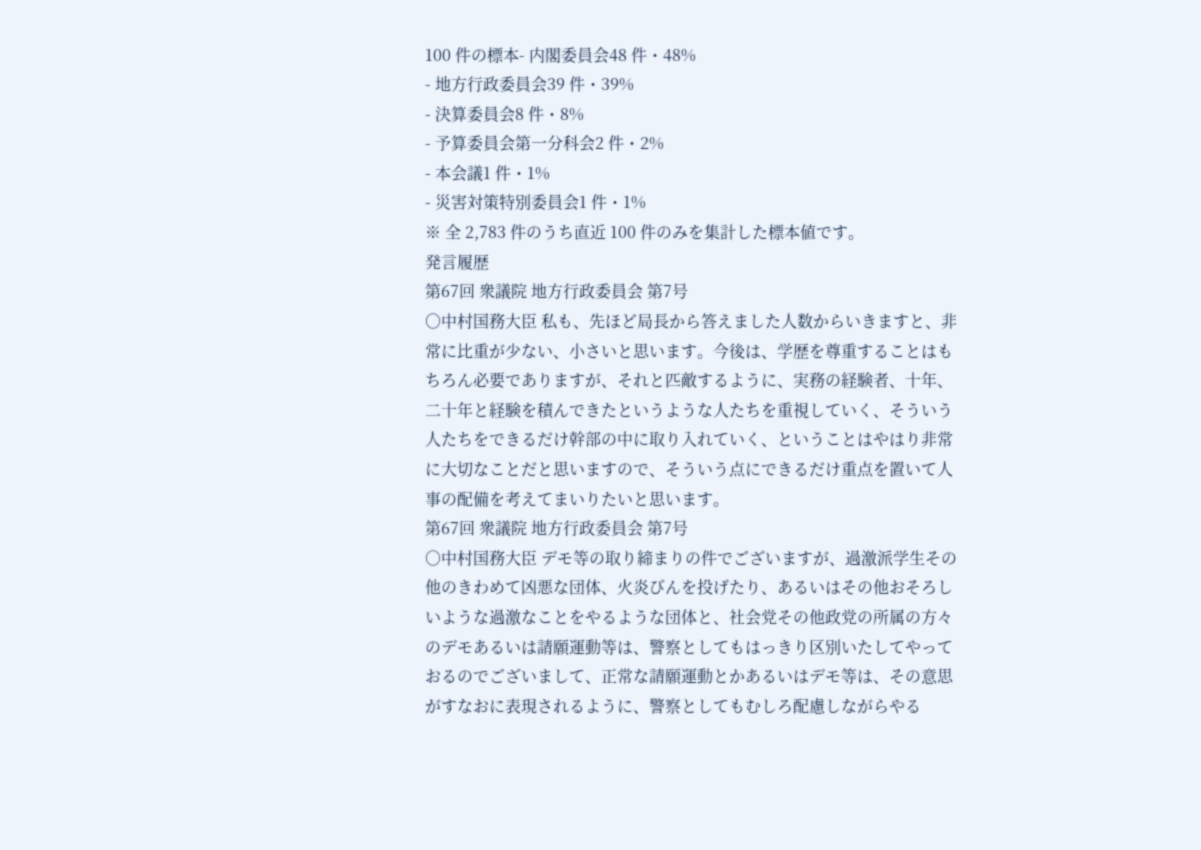100 件の標本- 内閣委員会48 件・48%
- 地方行政委員会39 件・39%
- 決算委員会8 件・8%
- 予算委員会第一分科会2 件・2%
- 本会議1 件・1%
- 災害対策特別委員会1 件・1%
※ 全 2,783 件のうち直近 100 件のみを集計した標本値です。
発言履歴
第67回 衆議院 地方行政委員会 第7号
○中村国務大臣 私も、先ほど局長から答えました人数からいきますと、非常に比重が少ない、小さいと思います。今後は、学歴を尊重することはもちろん必要でありますが、それと匹敵するように、実務の経験者、十年、二十年と経験を積んできたというような人たちを重視していく、そういう人たちをできるだけ幹部の中に取り入れていく、ということはやはり非常に大切なことだと思いますので、そういう点にできるだけ重点を置いて人事の配備を考えてまいりたいと思います。
第67回 衆議院 地方行政委員会 第7号
○中村国務大臣 デモ等の取り締まりの件でございますが、過激派学生その他のきわめて凶悪な団体、火炎びんを投げたり、あるいはその他おそろしいような過激なことをやるような団体と、社会党その他政党の所属の方々のデモあるいは請願運動等は、警察としてもはっきり区別いたしてやっておるのでございまして、正常な請願運動とかあるいはデモ等は、その意思がすなおに表現されるように、警察としてもむしろ配慮しながらやる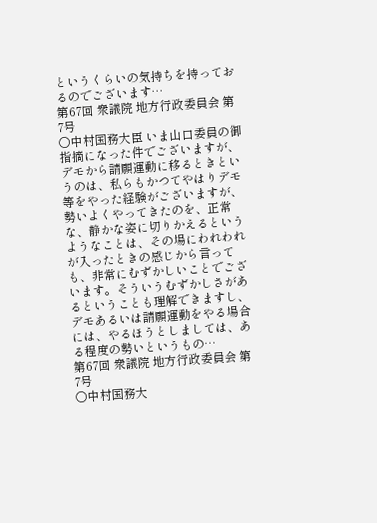というくらいの気持ちを持っておるのでございます…
第67回 衆議院 地方行政委員会 第7号
○中村国務大臣 いま山口委員の御指摘になった件でございますが、デモから請願運動に移るときというのは、私らもかつてやはりデモ等をやった経験がございますが、勢いよくやってきたのを、正常な、静かな姿に切りかえるというようなことは、その場にわれわれが入ったときの感じから言っても、非常にむずかしいことでございます。そういうむずかしさがあるということも理解できますし、デモあるいは請願運動をやる場合には、やるほうとしましては、ある程度の勢いというもの…
第67回 衆議院 地方行政委員会 第7号
○中村国務大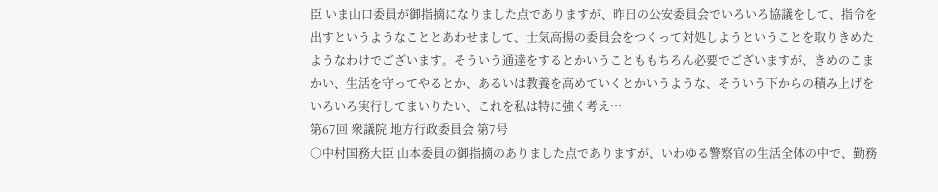臣 いま山口委員が御指摘になりました点でありますが、昨日の公安委員会でいろいろ協議をして、指令を出すというようなこととあわせまして、士気高揚の委員会をつくって対処しようということを取りきめたようなわけでございます。そういう通達をするとかいうことももちろん必要でございますが、きめのこまかい、生活を守ってやるとか、あるいは教養を高めていくとかいうような、そういう下からの積み上げをいろいろ実行してまいりたい、これを私は特に強く考え…
第67回 衆議院 地方行政委員会 第7号
○中村国務大臣 山本委員の御指摘のありました点でありますが、いわゆる警察官の生活全体の中で、勤務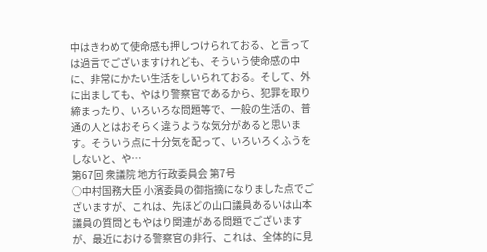中はきわめて使命感も押しつけられておる、と言っては過言でございますけれども、そういう使命感の中に、非常にかたい生活をしいられておる。そして、外に出ましても、やはり警察官であるから、犯罪を取り締まったり、いろいろな問題等で、一般の生活の、普通の人とはおそらく違うような気分があると思います。そういう点に十分気を配って、いろいろくふうをしないと、や…
第67回 衆議院 地方行政委員会 第7号
○中村国務大臣 小濱委員の御指摘になりました点でございますが、これは、先ほどの山口議員あるいは山本議員の質問ともやはり関連がある問題でございますが、最近における警察官の非行、これは、全体的に見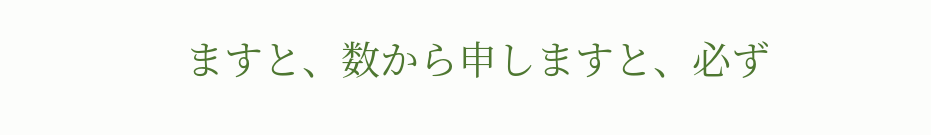ますと、数から申しますと、必ず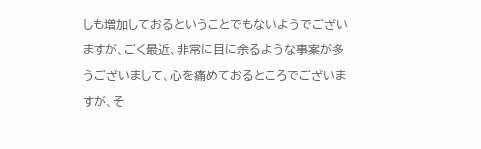しも増加しておるということでもないようでございますが、ごく最近、非常に目に余るような事案が多うございまして、心を痛めておるところでございますが、そ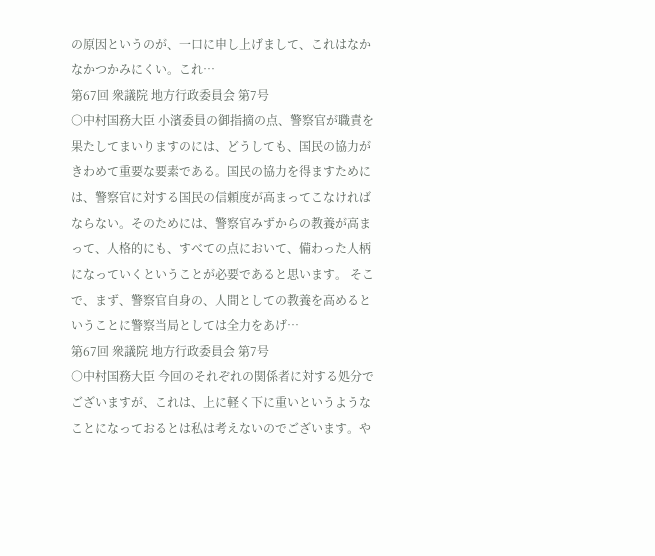の原因というのが、一口に申し上げまして、これはなかなかつかみにくい。これ…
第67回 衆議院 地方行政委員会 第7号
○中村国務大臣 小濱委員の御指摘の点、警察官が職責を果たしてまいりますのには、どうしても、国民の協力がきわめて重要な要素である。国民の協力を得ますためには、警察官に対する国民の信頼度が高まってこなければならない。そのためには、警察官みずからの教養が高まって、人格的にも、すべての点において、備わった人柄になっていくということが必要であると思います。 そこで、まず、警察官自身の、人間としての教養を高めるということに警察当局としては全力をあげ…
第67回 衆議院 地方行政委員会 第7号
○中村国務大臣 今回のそれぞれの関係者に対する処分でございますが、これは、上に軽く下に重いというようなことになっておるとは私は考えないのでございます。や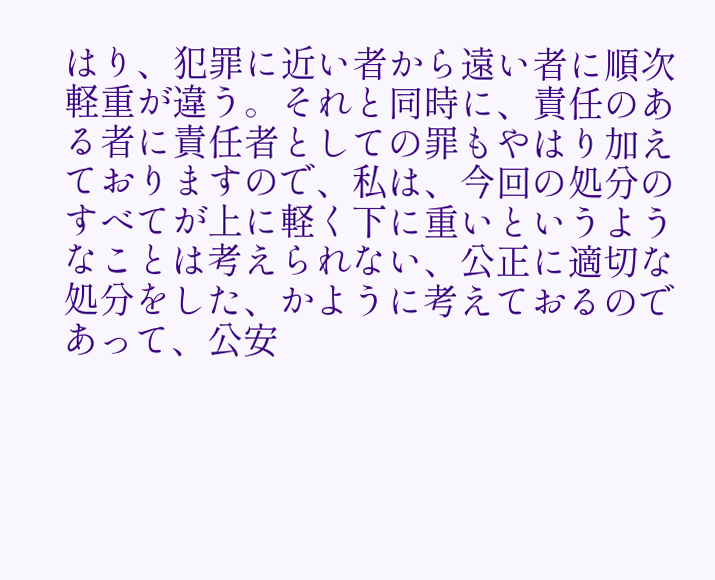はり、犯罪に近い者から遠い者に順次軽重が違う。それと同時に、責任のある者に責任者としての罪もやはり加えておりますので、私は、今回の処分のすべてが上に軽く下に重いというようなことは考えられない、公正に適切な処分をした、かように考えておるのであって、公安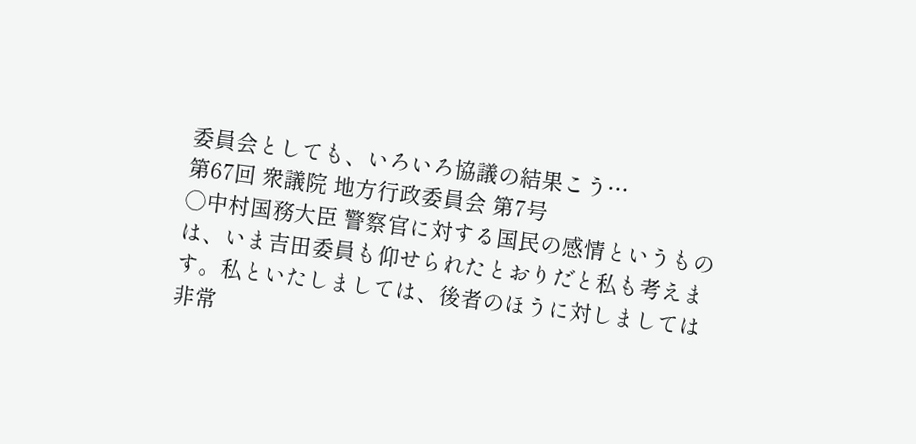委員会としても、いろいろ協議の結果こう…
第67回 衆議院 地方行政委員会 第7号
○中村国務大臣 警察官に対する国民の感情というものは、いま吉田委員も仰せられたとおりだと私も考えます。私といたしましては、後者のほうに対しましては非常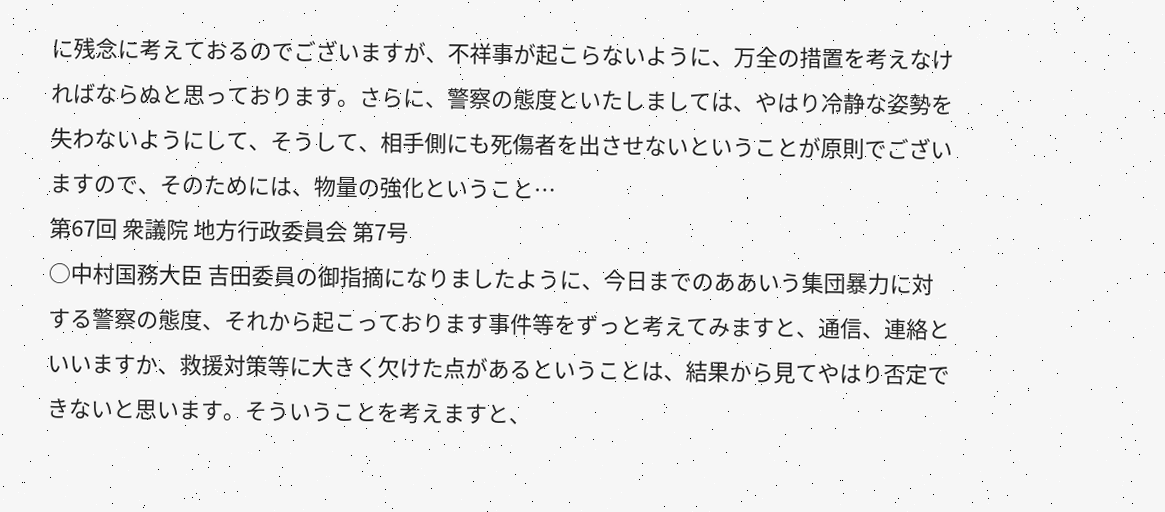に残念に考えておるのでございますが、不祥事が起こらないように、万全の措置を考えなければならぬと思っております。さらに、警察の態度といたしましては、やはり冷静な姿勢を失わないようにして、そうして、相手側にも死傷者を出させないということが原則でございますので、そのためには、物量の強化ということ…
第67回 衆議院 地方行政委員会 第7号
○中村国務大臣 吉田委員の御指摘になりましたように、今日までのああいう集団暴力に対する警察の態度、それから起こっております事件等をずっと考えてみますと、通信、連絡といいますか、救援対策等に大きく欠けた点があるということは、結果から見てやはり否定できないと思います。そういうことを考えますと、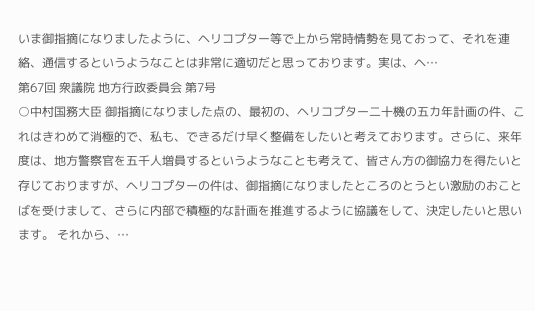いま御指摘になりましたように、ヘリコプター等で上から常時情勢を見ておって、それを連絡、通信するというようなことは非常に適切だと思っております。実は、ヘ…
第67回 衆議院 地方行政委員会 第7号
○中村国務大臣 御指摘になりました点の、最初の、ヘリコプター二十機の五カ年計画の件、これはきわめて消極的で、私も、できるだけ早く整備をしたいと考えております。さらに、来年度は、地方警察官を五千人増員するというようなことも考えて、皆さん方の御協力を得たいと存じておりますが、ヘリコプターの件は、御指摘になりましたところのとうとい激励のおことばを受けまして、さらに内部で積極的な計画を推進するように協議をして、決定したいと思います。 それから、…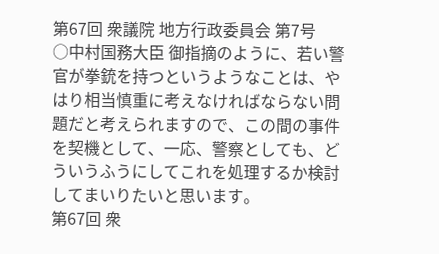第67回 衆議院 地方行政委員会 第7号
○中村国務大臣 御指摘のように、若い警官が拳銃を持つというようなことは、やはり相当慎重に考えなければならない問題だと考えられますので、この間の事件を契機として、一応、警察としても、どういうふうにしてこれを処理するか検討してまいりたいと思います。
第67回 衆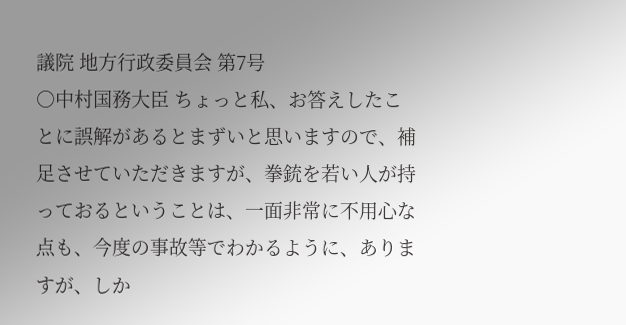議院 地方行政委員会 第7号
○中村国務大臣 ちょっと私、お答えしたことに誤解があるとまずいと思いますので、補足させていただきますが、拳銃を若い人が持っておるということは、一面非常に不用心な点も、今度の事故等でわかるように、ありますが、しか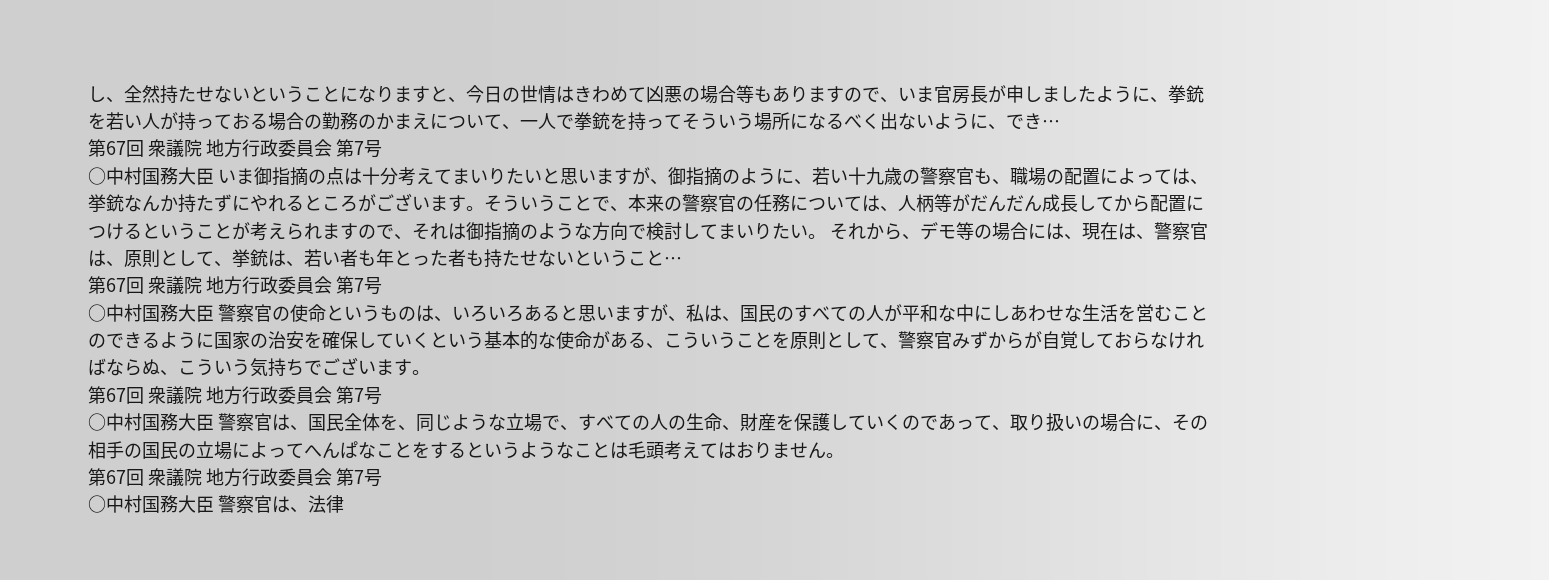し、全然持たせないということになりますと、今日の世情はきわめて凶悪の場合等もありますので、いま官房長が申しましたように、拳銃を若い人が持っておる場合の勤務のかまえについて、一人で拳銃を持ってそういう場所になるべく出ないように、でき…
第67回 衆議院 地方行政委員会 第7号
○中村国務大臣 いま御指摘の点は十分考えてまいりたいと思いますが、御指摘のように、若い十九歳の警察官も、職場の配置によっては、挙銃なんか持たずにやれるところがございます。そういうことで、本来の警察官の任務については、人柄等がだんだん成長してから配置につけるということが考えられますので、それは御指摘のような方向で検討してまいりたい。 それから、デモ等の場合には、現在は、警察官は、原則として、挙銃は、若い者も年とった者も持たせないということ…
第67回 衆議院 地方行政委員会 第7号
○中村国務大臣 警察官の使命というものは、いろいろあると思いますが、私は、国民のすべての人が平和な中にしあわせな生活を営むことのできるように国家の治安を確保していくという基本的な使命がある、こういうことを原則として、警察官みずからが自覚しておらなければならぬ、こういう気持ちでございます。
第67回 衆議院 地方行政委員会 第7号
○中村国務大臣 警察官は、国民全体を、同じような立場で、すべての人の生命、財産を保護していくのであって、取り扱いの場合に、その相手の国民の立場によってへんぱなことをするというようなことは毛頭考えてはおりません。
第67回 衆議院 地方行政委員会 第7号
○中村国務大臣 警察官は、法律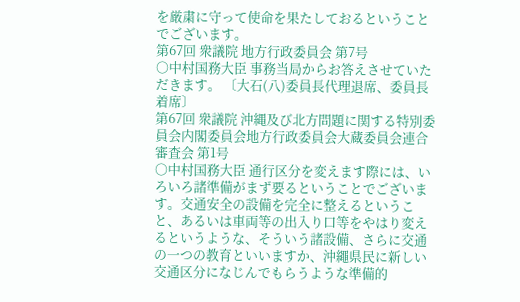を厳粛に守って使命を果たしておるということでございます。
第67回 衆議院 地方行政委員会 第7号
○中村国務大臣 事務当局からお答えさせていただきます。 〔大石(八)委員長代理退席、委員長着席〕
第67回 衆議院 沖縄及び北方問題に関する特別委員会内閣委員会地方行政委員会大蔵委員会連合審査会 第1号
○中村国務大臣 通行区分を変えます際には、いろいろ諸準備がまず要るということでございます。交通安全の設備を完全に整えるということ、あるいは車両等の出入り口等をやはり変えるというような、そういう諸設備、さらに交通の一つの教育といいますか、沖繩県民に新しい交通区分になじんでもらうような準備的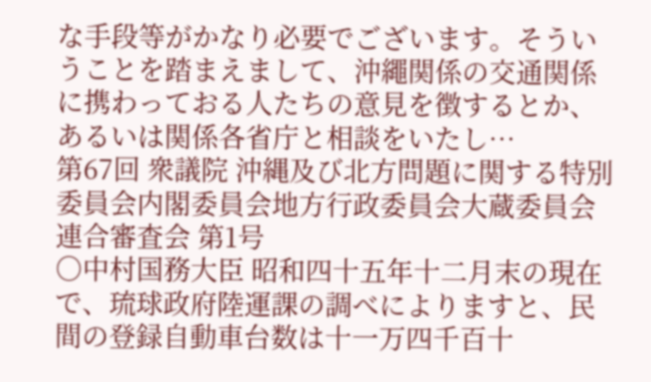な手段等がかなり必要でございます。そういうことを踏まえまして、沖繩関係の交通関係に携わっておる人たちの意見を徴するとか、あるいは関係各省庁と相談をいたし…
第67回 衆議院 沖縄及び北方問題に関する特別委員会内閣委員会地方行政委員会大蔵委員会連合審査会 第1号
○中村国務大臣 昭和四十五年十二月末の現在で、琉球政府陸運課の調べによりますと、民間の登録自動車台数は十一万四千百十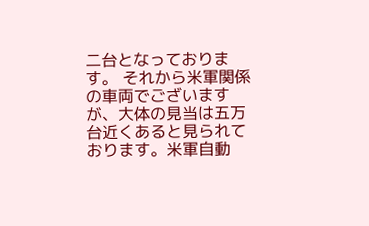二台となっております。 それから米軍関係の車両でございますが、大体の見当は五万台近くあると見られております。米軍自動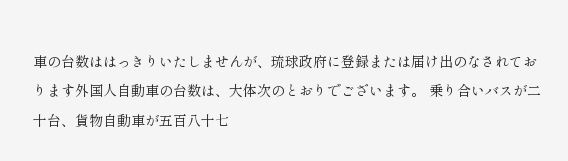車の台数ははっきりいたしませんが、琉球政府に登録または届け出のなされております外国人自動車の台数は、大体次のとおりでございます。 乗り合いバスが二十台、貨物自動車が五百八十七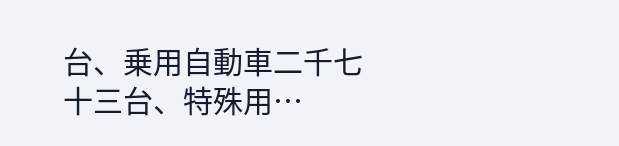台、乗用自動車二千七十三台、特殊用…